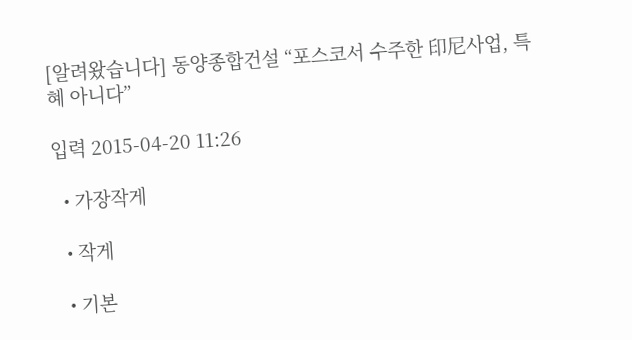[알려왔습니다] 동양종합건설 “포스코서 수주한 印尼사업, 특혜 아니다”

입력 2015-04-20 11:26

  • 가장작게

  • 작게

  • 기본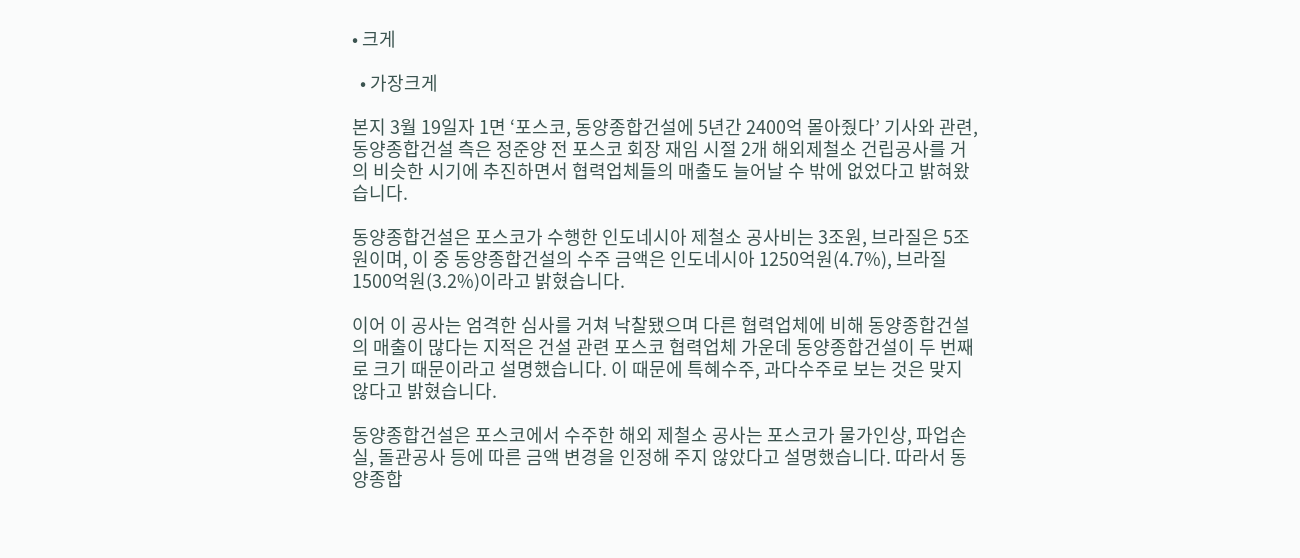• 크게

  • 가장크게

본지 3월 19일자 1면 ‘포스코, 동양종합건설에 5년간 2400억 몰아줬다’ 기사와 관련, 동양종합건설 측은 정준양 전 포스코 회장 재임 시절 2개 해외제철소 건립공사를 거의 비슷한 시기에 추진하면서 협력업체들의 매출도 늘어날 수 밖에 없었다고 밝혀왔습니다.

동양종합건설은 포스코가 수행한 인도네시아 제철소 공사비는 3조원, 브라질은 5조원이며, 이 중 동양종합건설의 수주 금액은 인도네시아 1250억원(4.7%), 브라질 1500억원(3.2%)이라고 밝혔습니다.

이어 이 공사는 엄격한 심사를 거쳐 낙찰됐으며 다른 협력업체에 비해 동양종합건설의 매출이 많다는 지적은 건설 관련 포스코 협력업체 가운데 동양종합건설이 두 번째로 크기 때문이라고 설명했습니다. 이 때문에 특혜수주, 과다수주로 보는 것은 맞지 않다고 밝혔습니다.

동양종합건설은 포스코에서 수주한 해외 제철소 공사는 포스코가 물가인상, 파업손실, 돌관공사 등에 따른 금액 변경을 인정해 주지 않았다고 설명했습니다. 따라서 동양종합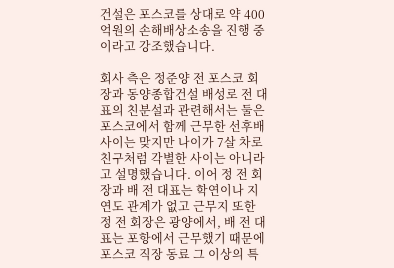건설은 포스코를 상대로 약 400억원의 손해배상소송을 진행 중이라고 강조했습니다.

회사 측은 정준양 전 포스코 회장과 동양종합건설 배성로 전 대표의 친분설과 관련해서는 둘은 포스코에서 함께 근무한 선후배 사이는 맞지만 나이가 7살 차로 친구처럼 각별한 사이는 아니라고 설명했습니다. 이어 정 전 회장과 배 전 대표는 학연이나 지연도 관계가 없고 근무지 또한 정 전 회장은 광양에서, 배 전 대표는 포항에서 근무했기 때문에 포스코 직장 동료 그 이상의 특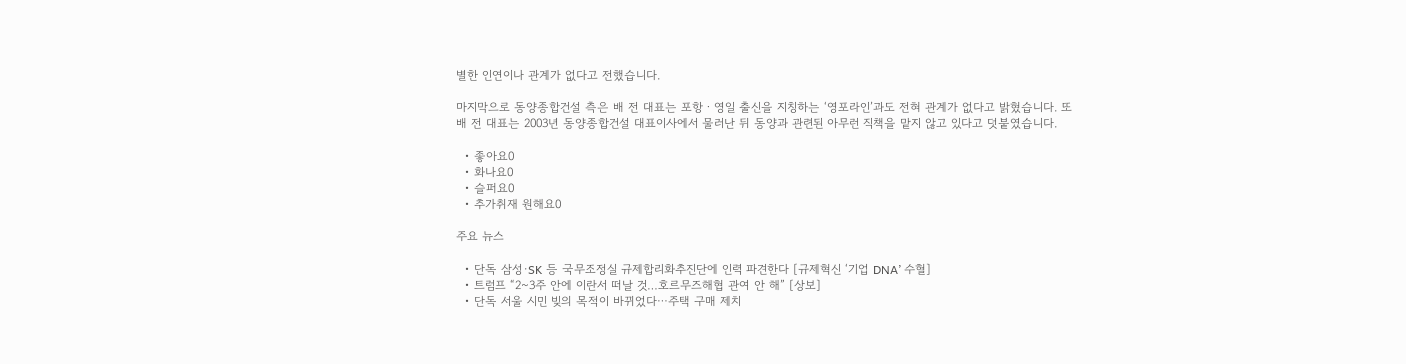별한 인연이나 관계가 없다고 전했습니다.

마지막으로 동양종합건설 측은 배 전 대표는 포항ㆍ영일 출신을 지칭하는 ‘영포라인’과도 전혀 관계가 없다고 밝혔습니다. 또 배 전 대표는 2003년 동양종합건설 대표이사에서 물러난 뒤 동양과 관련된 아무런 직책을 맡지 않고 있다고 덧붙였습니다.

  • 좋아요0
  • 화나요0
  • 슬퍼요0
  • 추가취재 원해요0

주요 뉴스

  • 단독 삼성·SK 등 국무조정실 규제합리화추진단에 인력 파견한다 [규제혁신 ‘기업 DNA’ 수혈]
  • 트럼프 “2~3주 안에 이란서 떠날 것…호르무즈해협 관여 안 해” [상보]
  • 단독 서울 시민 빚의 목적이 바뀌었다⋯주택 구매 제치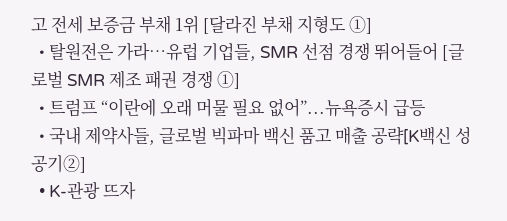고 전세 보증금 부채 1위 [달라진 부채 지형도 ①]
  • 탈원전은 가라…유럽 기업들, SMR 선점 경쟁 뛰어들어 [글로벌 SMR 제조 패권 경쟁 ①]
  • 트럼프 “이란에 오래 머물 필요 없어”...뉴욕증시 급등
  • 국내 제약사들, 글로벌 빅파마 백신 품고 매출 공략[K백신 성공기②]
  • K-관광 뜨자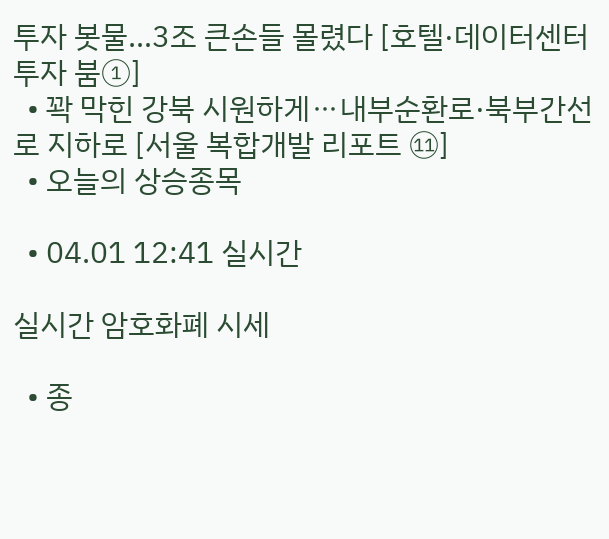투자 봇물…3조 큰손들 몰렸다 [호텔·데이터센터 투자 붐①]
  • 꽉 막힌 강북 시원하게⋯내부순환로·북부간선로 지하로 [서울 복합개발 리포트 ⑪]
  • 오늘의 상승종목

  • 04.01 12:41 실시간

실시간 암호화폐 시세

  • 종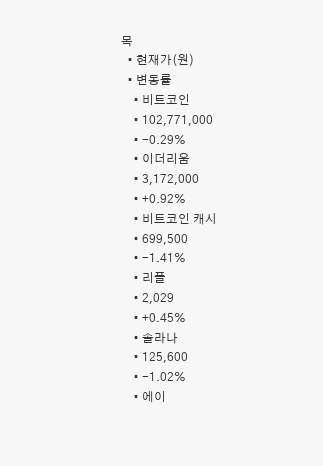목
  • 현재가(원)
  • 변동률
    • 비트코인
    • 102,771,000
    • -0.29%
    • 이더리움
    • 3,172,000
    • +0.92%
    • 비트코인 캐시
    • 699,500
    • -1.41%
    • 리플
    • 2,029
    • +0.45%
    • 솔라나
    • 125,600
    • -1.02%
    • 에이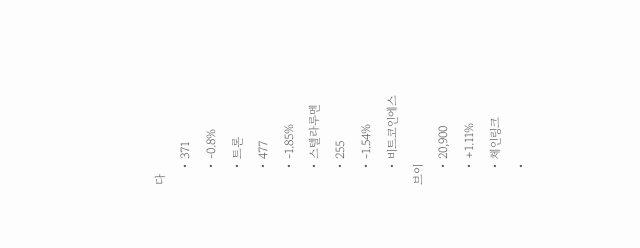다
    • 371
    • -0.8%
    • 트론
    • 477
    • -1.85%
    • 스텔라루멘
    • 255
    • -1.54%
    • 비트코인에스브이
    • 20,900
    • +1.11%
    • 체인링크
    •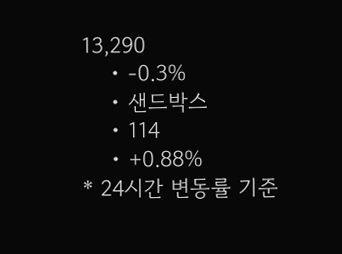13,290
    • -0.3%
    • 샌드박스
    • 114
    • +0.88%
* 24시간 변동률 기준